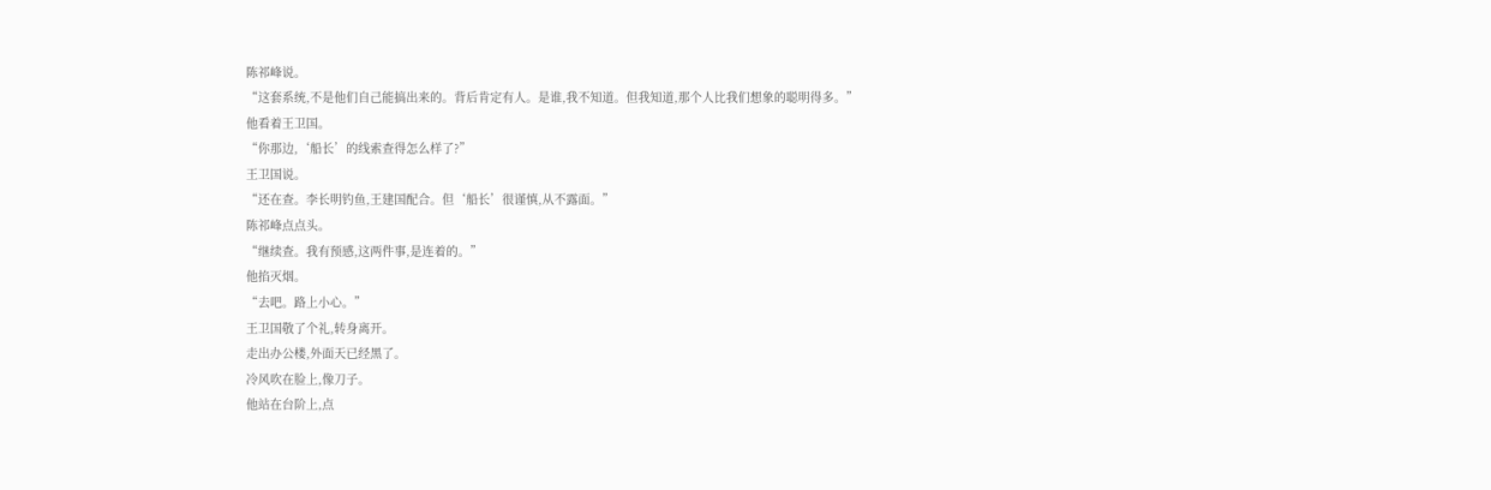陈祁峰说。
“这套系统,不是他们自己能搞出来的。背后肯定有人。是谁,我不知道。但我知道,那个人比我们想象的聪明得多。”
他看着王卫国。
“你那边,‘船长’的线索查得怎么样了?”
王卫国说。
“还在查。李长明钓鱼,王建国配合。但‘船长’很谨慎,从不露面。”
陈祁峰点点头。
“继续查。我有预感,这两件事,是连着的。”
他掐灭烟。
“去吧。路上小心。”
王卫国敬了个礼,转身离开。
走出办公楼,外面天已经黑了。
冷风吹在脸上,像刀子。
他站在台阶上,点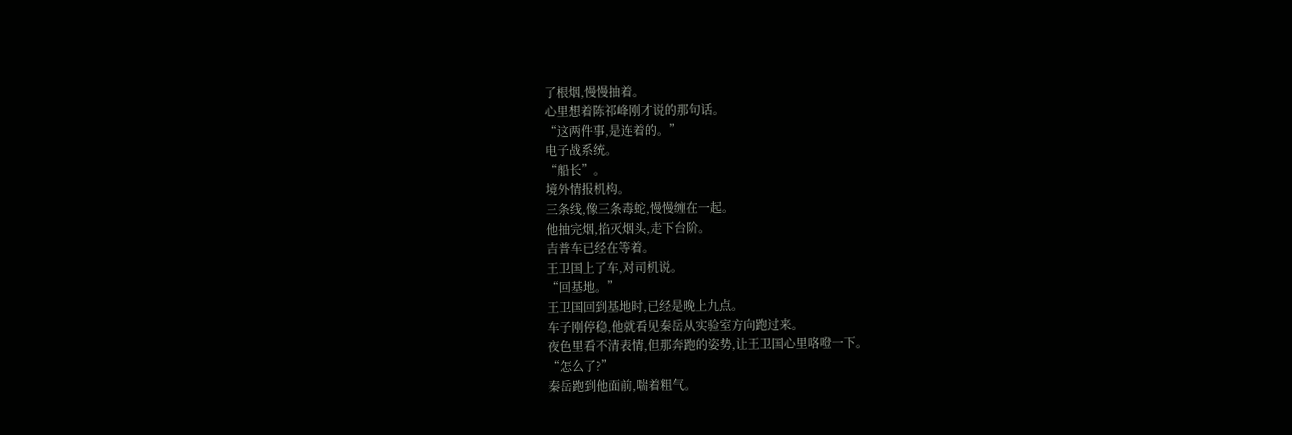了根烟,慢慢抽着。
心里想着陈祁峰刚才说的那句话。
“这两件事,是连着的。”
电子战系统。
“船长”。
境外情报机构。
三条线,像三条毒蛇,慢慢缠在一起。
他抽完烟,掐灭烟头,走下台阶。
吉普车已经在等着。
王卫国上了车,对司机说。
“回基地。”
王卫国回到基地时,已经是晚上九点。
车子刚停稳,他就看见秦岳从实验室方向跑过来。
夜色里看不清表情,但那奔跑的姿势,让王卫国心里咯噔一下。
“怎么了?”
秦岳跑到他面前,喘着粗气。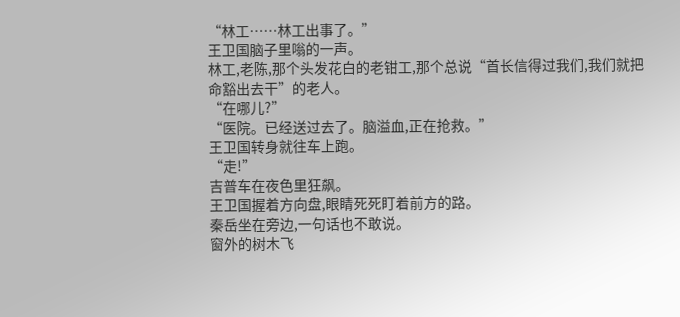“林工……林工出事了。”
王卫国脑子里嗡的一声。
林工,老陈,那个头发花白的老钳工,那个总说“首长信得过我们,我们就把命豁出去干”的老人。
“在哪儿?”
“医院。已经送过去了。脑溢血,正在抢救。”
王卫国转身就往车上跑。
“走!”
吉普车在夜色里狂飙。
王卫国握着方向盘,眼睛死死盯着前方的路。
秦岳坐在旁边,一句话也不敢说。
窗外的树木飞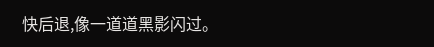快后退,像一道道黑影闪过。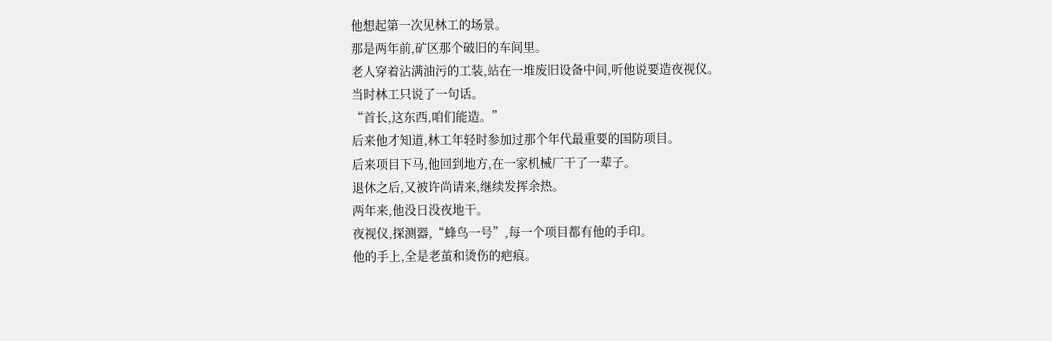他想起第一次见林工的场景。
那是两年前,矿区那个破旧的车间里。
老人穿着沾满油污的工装,站在一堆废旧设备中间,听他说要造夜视仪。
当时林工只说了一句话。
“首长,这东西,咱们能造。”
后来他才知道,林工年轻时参加过那个年代最重要的国防项目。
后来项目下马,他回到地方,在一家机械厂干了一辈子。
退休之后,又被许尚请来,继续发挥余热。
两年来,他没日没夜地干。
夜视仪,探测器,“蜂鸟一号”,每一个项目都有他的手印。
他的手上,全是老茧和烫伤的疤痕。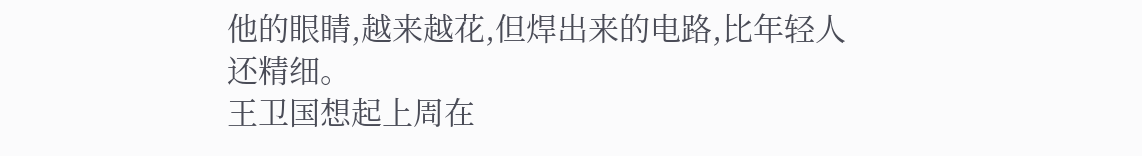他的眼睛,越来越花,但焊出来的电路,比年轻人还精细。
王卫国想起上周在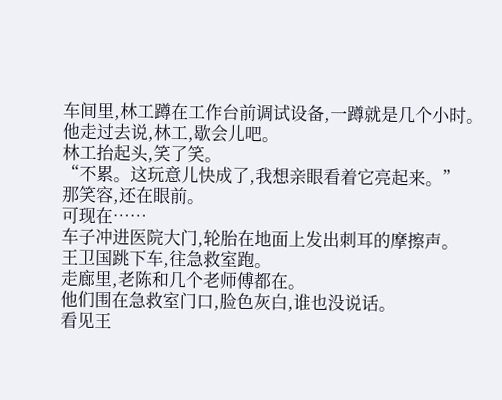车间里,林工蹲在工作台前调试设备,一蹲就是几个小时。
他走过去说,林工,歇会儿吧。
林工抬起头,笑了笑。
“不累。这玩意儿快成了,我想亲眼看着它亮起来。”
那笑容,还在眼前。
可现在……
车子冲进医院大门,轮胎在地面上发出刺耳的摩擦声。
王卫国跳下车,往急救室跑。
走廊里,老陈和几个老师傅都在。
他们围在急救室门口,脸色灰白,谁也没说话。
看见王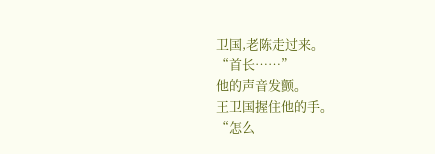卫国,老陈走过来。
“首长……”
他的声音发颤。
王卫国握住他的手。
“怎么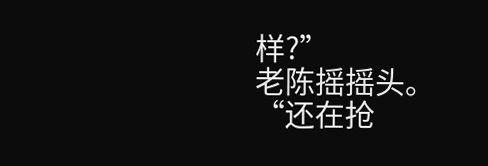样?”
老陈摇摇头。
“还在抢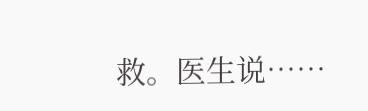救。医生说……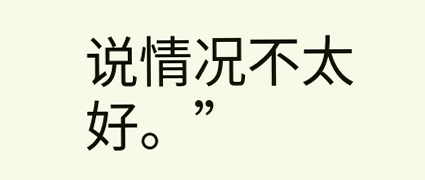说情况不太好。”